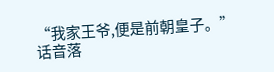“我家王爷,便是前朝皇子。”
话音落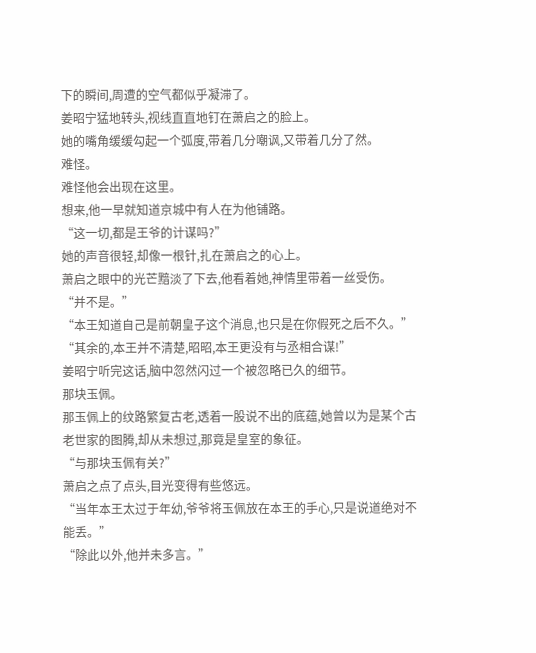下的瞬间,周遭的空气都似乎凝滞了。
姜昭宁猛地转头,视线直直地钉在萧启之的脸上。
她的嘴角缓缓勾起一个弧度,带着几分嘲讽,又带着几分了然。
难怪。
难怪他会出现在这里。
想来,他一早就知道京城中有人在为他铺路。
“这一切,都是王爷的计谋吗?”
她的声音很轻,却像一根针,扎在萧启之的心上。
萧启之眼中的光芒黯淡了下去,他看着她,神情里带着一丝受伤。
“并不是。”
“本王知道自己是前朝皇子这个消息,也只是在你假死之后不久。”
“其余的,本王并不清楚,昭昭,本王更没有与丞相合谋!”
姜昭宁听完这话,脑中忽然闪过一个被忽略已久的细节。
那块玉佩。
那玉佩上的纹路繁复古老,透着一股说不出的底蕴,她曾以为是某个古老世家的图腾,却从未想过,那竟是皇室的象征。
“与那块玉佩有关?”
萧启之点了点头,目光变得有些悠远。
“当年本王太过于年幼,爷爷将玉佩放在本王的手心,只是说道绝对不能丢。”
“除此以外,他并未多言。”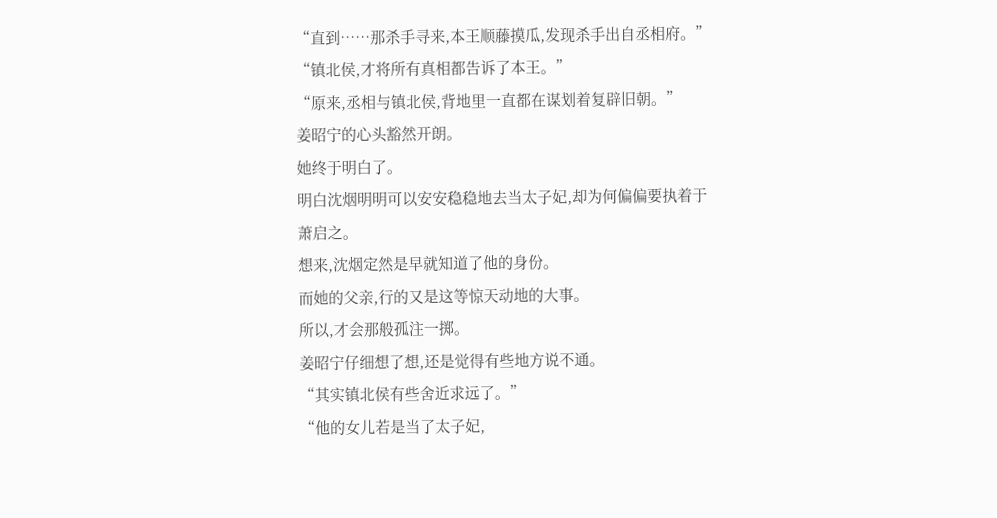“直到……那杀手寻来,本王顺藤摸瓜,发现杀手出自丞相府。”
“镇北侯,才将所有真相都告诉了本王。”
“原来,丞相与镇北侯,背地里一直都在谋划着复辟旧朝。”
姜昭宁的心头豁然开朗。
她终于明白了。
明白沈烟明明可以安安稳稳地去当太子妃,却为何偏偏要执着于萧启之。
想来,沈烟定然是早就知道了他的身份。
而她的父亲,行的又是这等惊天动地的大事。
所以,才会那般孤注一掷。
姜昭宁仔细想了想,还是觉得有些地方说不通。
“其实镇北侯有些舍近求远了。”
“他的女儿若是当了太子妃,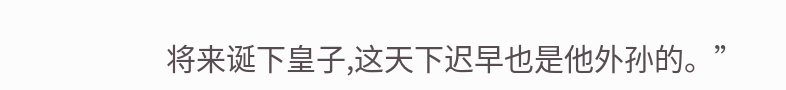将来诞下皇子,这天下迟早也是他外孙的。”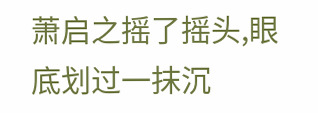萧启之摇了摇头,眼底划过一抹沉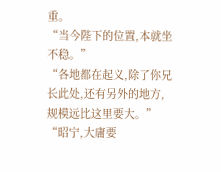重。
“当今陛下的位置,本就坐不稳。”
“各地都在起义,除了你兄长此处,还有另外的地方,规模远比这里要大。”
“昭宁,大庸要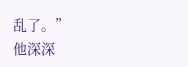乱了。”
他深深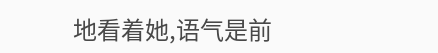地看着她,语气是前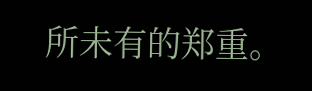所未有的郑重。